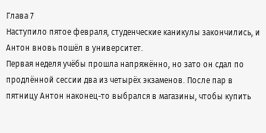Глава 7
Наступило пятое февраля, студенческие каникулы закончились, и Антон вновь пошёл в университет.
Первая неделя учёбы прошла напряжённо, но зато он сдал по продлённой сессии два из четырёх экзаменов. После пар в пятницу Антон наконец-то выбрался в магазины, чтобы купить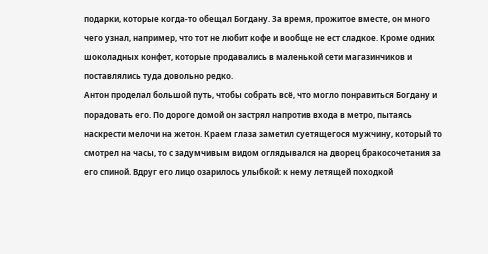подарки, которые когда-то обещал Богдану. За время, прожитое вместе, он много чего узнал, например, что тот не любит кофе и вообще не ест сладкое. Кроме одних шоколадных конфет, которые продавались в маленькой сети магазинчиков и поставлялись туда довольно редко.
Антон проделал большой путь, чтобы собрать всё, что могло понравиться Богдану и порадовать его. По дороге домой он застрял напротив входа в метро, пытаясь наскрести мелочи на жетон. Краем глаза заметил суетящегося мужчину, который то смотрел на часы, то с задумчивым видом оглядывался на дворец бракосочетания за его спиной. Вдруг его лицо озарилось улыбкой: к нему летящей походкой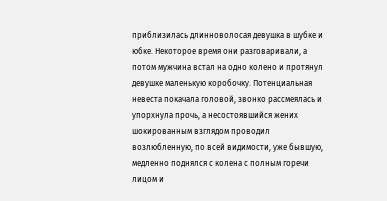приблизилась длинноволосая девушка в шубке и юбке. Некоторое время они разговаривали, а потом мужчина встал на одно колено и протянул девушке маленькую коробочку. Потенциальная невеста покачала головой, звонко рассмеялась и упорхнула прочь, а несостоявшийся жених шокированным взглядом проводил возлюбленную, по всей видимости, уже бывшую, медленно поднялся с колена с полным горечи лицом и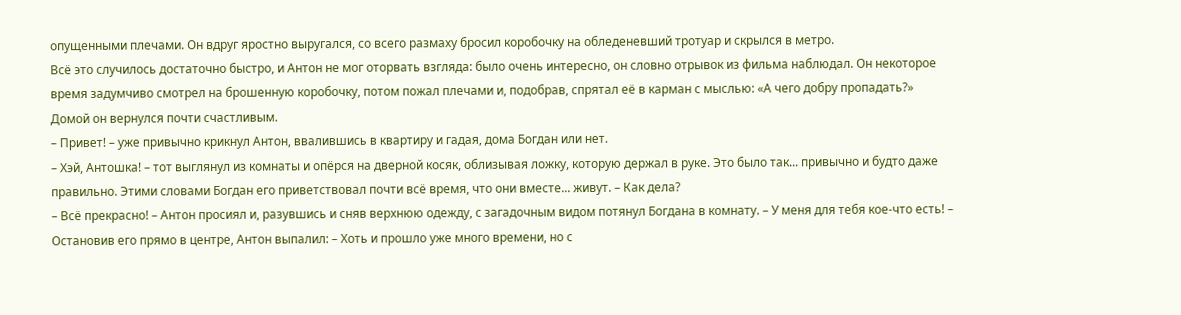опущенными плечами. Он вдруг яростно выругался, со всего размаху бросил коробочку на обледеневший тротуар и скрылся в метро.
Всё это случилось достаточно быстро, и Антон не мог оторвать взгляда: было очень интересно, он словно отрывок из фильма наблюдал. Он некоторое время задумчиво смотрел на брошенную коробочку, потом пожал плечами и, подобрав, спрятал её в карман с мыслью: «А чего добру пропадать?»
Домой он вернулся почти счастливым.
– Привет! – уже привычно крикнул Антон, ввалившись в квартиру и гадая, дома Богдан или нет.
– Хэй, Антошка! – тот выглянул из комнаты и опёрся на дверной косяк, облизывая ложку, которую держал в руке. Это было так... привычно и будто даже правильно. Этими словами Богдан его приветствовал почти всё время, что они вместе... живут. – Как дела?
– Всё прекрасно! – Антон просиял и, разувшись и сняв верхнюю одежду, с загадочным видом потянул Богдана в комнату. – У меня для тебя кое-что есть! – Остановив его прямо в центре, Антон выпалил: – Хоть и прошло уже много времени, но с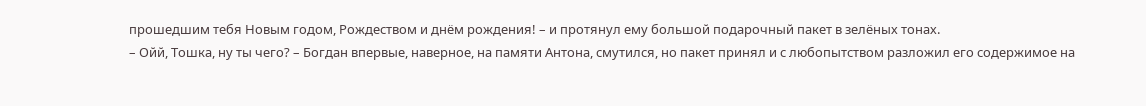прошедшим тебя Новым годом, Рождеством и днём рождения! – и протянул ему большой подарочный пакет в зелёных тонах.
– Ойй, Тошка, ну ты чего? – Богдан впервые, наверное, на памяти Антона, смутился, но пакет принял и с любопытством разложил его содержимое на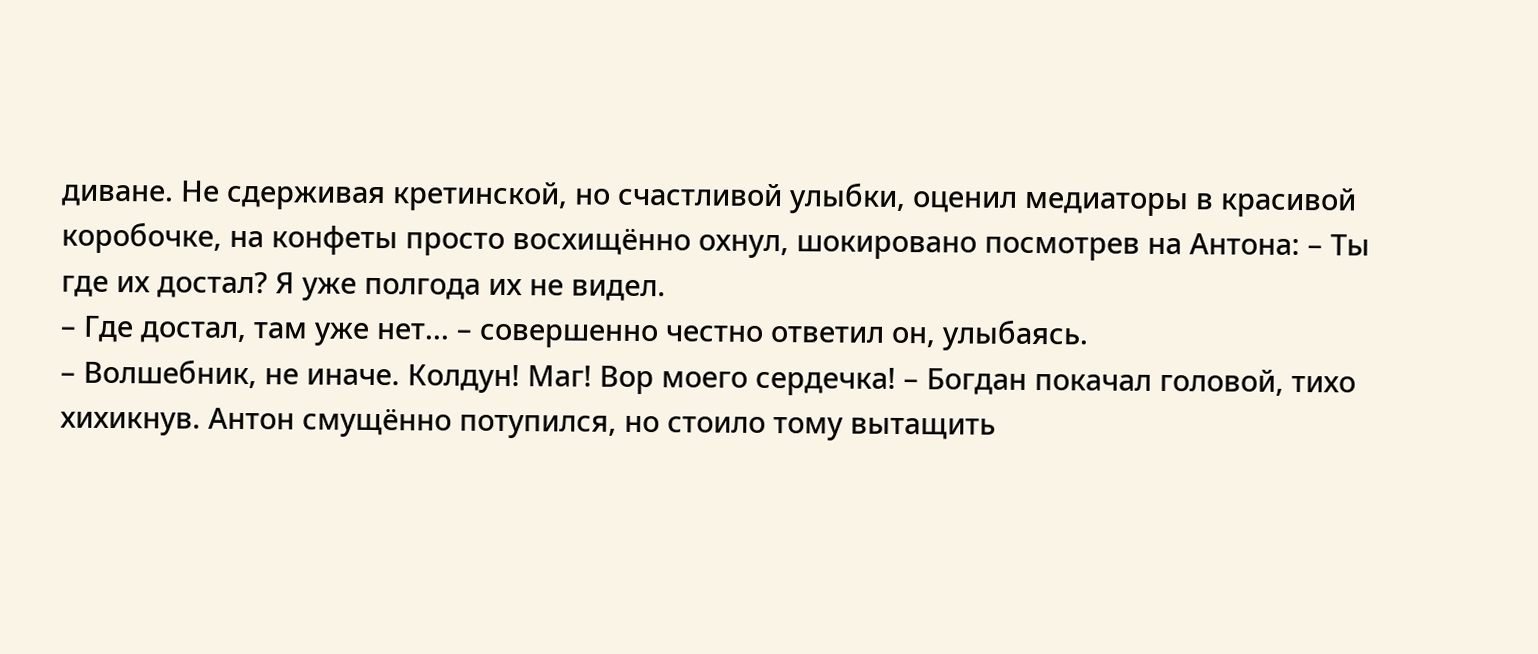диване. Не сдерживая кретинской, но счастливой улыбки, оценил медиаторы в красивой коробочке, на конфеты просто восхищённо охнул, шокировано посмотрев на Антона: – Ты где их достал? Я уже полгода их не видел.
– Где достал, там уже нет... – совершенно честно ответил он, улыбаясь.
– Волшебник, не иначе. Колдун! Маг! Вор моего сердечка! – Богдан покачал головой, тихо хихикнув. Антон смущённо потупился, но стоило тому вытащить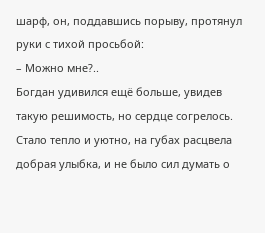шарф, он, поддавшись порыву, протянул руки с тихой просьбой:
– Можно мне?..
Богдан удивился ещё больше, увидев такую решимость, но сердце согрелось. Стало тепло и уютно, на губах расцвела добрая улыбка, и не было сил думать о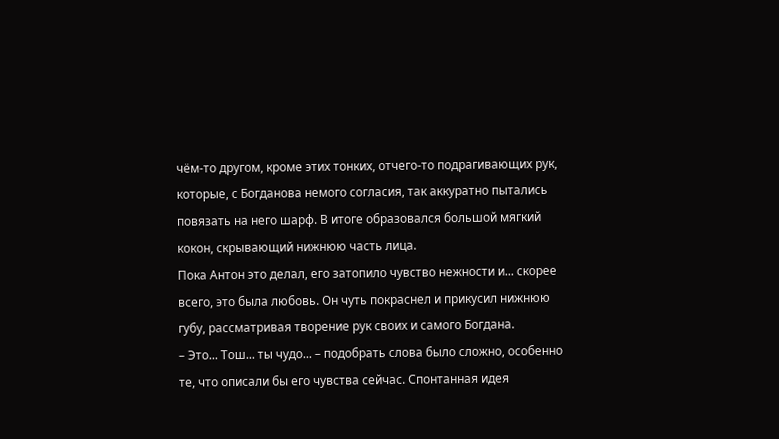чём-то другом, кроме этих тонких, отчего-то подрагивающих рук, которые, с Богданова немого согласия, так аккуратно пытались повязать на него шарф. В итоге образовался большой мягкий кокон, скрывающий нижнюю часть лица.
Пока Антон это делал, его затопило чувство нежности и... скорее всего, это была любовь. Он чуть покраснел и прикусил нижнюю губу, рассматривая творение рук своих и самого Богдана.
– Это... Тош... ты чудо... – подобрать слова было сложно, особенно те, что описали бы его чувства сейчас. Спонтанная идея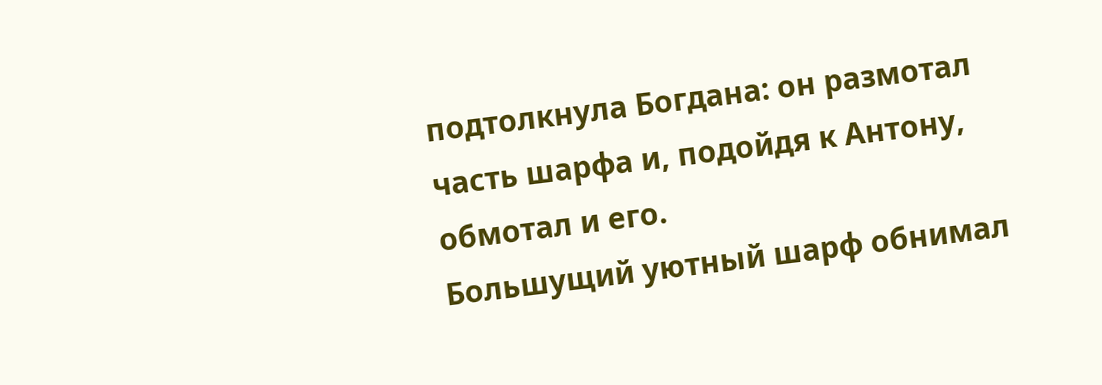подтолкнула Богдана: он размотал часть шарфа и, подойдя к Антону, обмотал и его.
Большущий уютный шарф обнимал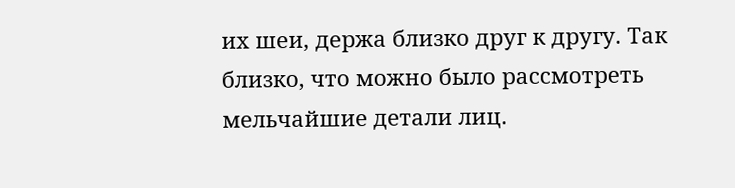их шеи, держа близко друг к другу. Так близко, что можно было рассмотреть мельчайшие детали лиц.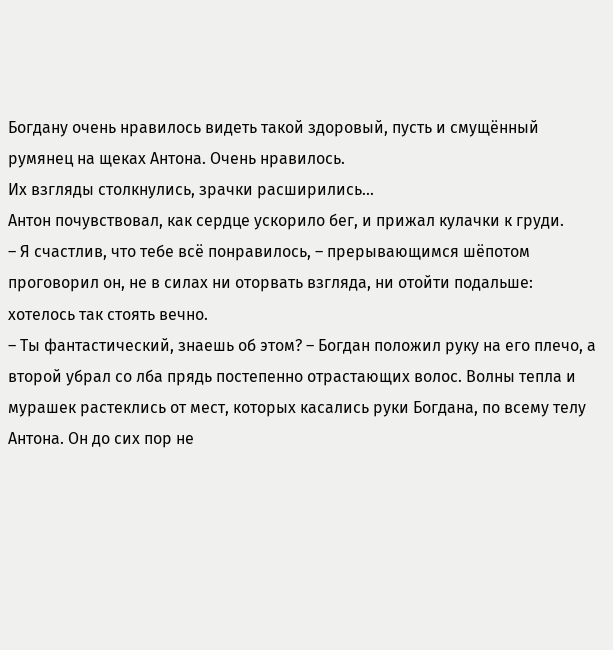Богдану очень нравилось видеть такой здоровый, пусть и смущённый румянец на щеках Антона. Очень нравилось.
Их взгляды столкнулись, зрачки расширились...
Антон почувствовал, как сердце ускорило бег, и прижал кулачки к груди.
– Я счастлив, что тебе всё понравилось, – прерывающимся шёпотом проговорил он, не в силах ни оторвать взгляда, ни отойти подальше: хотелось так стоять вечно.
– Ты фантастический, знаешь об этом? – Богдан положил руку на его плечо, а второй убрал со лба прядь постепенно отрастающих волос. Волны тепла и мурашек растеклись от мест, которых касались руки Богдана, по всему телу Антона. Он до сих пор не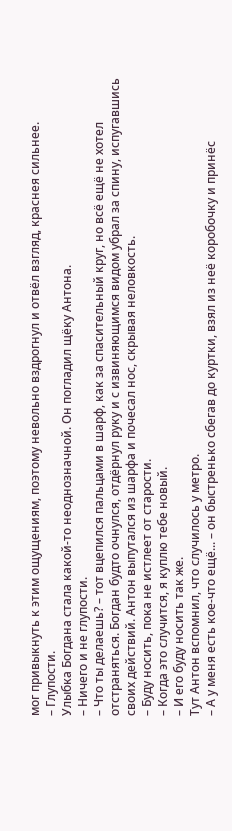мог привыкнуть к этим ощущениям, поэтому невольно вздрогнул и отвёл взгляд, краснея сильнее.
– Глупости.
Улыбка Богдана стала какой-то неоднозначной. Он погладил щёку Антона.
– Ничего и не глупости.
– Что ты делаешь? – тот вцепился пальцами в шарф, как за спасительный круг, но всё ещё не хотел отстраняться. Богдан будто очнулся, отдёрнул руку и с извиняющимся видом убрал за спину, испугавшись своих действий. Антон выпутался из шарфа и почесал нос, скрывая неловкость.
– Буду носить, пока не истлеет от старости.
– Когда это случится, я куплю тебе новый.
– И его буду носить так же.
Тут Антон вспомнил, что случилось у метро.
– А у меня есть кое-что ещё... – он быстренько сбегав до куртки, взял из неё коробочку и принёс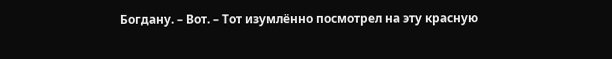Богдану. – Вот. – Тот изумлённо посмотрел на эту красную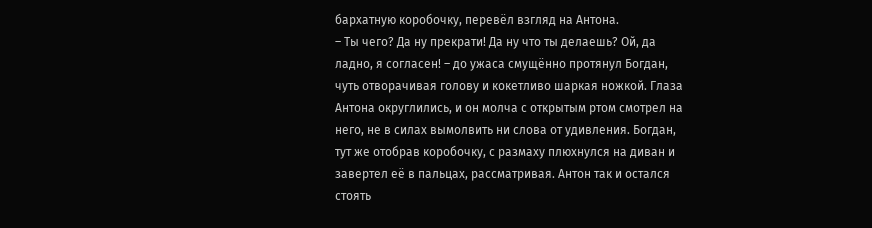бархатную коробочку, перевёл взгляд на Антона.
– Ты чего? Да ну прекрати! Да ну что ты делаешь? Ой, да ладно, я согласен! – до ужаса смущённо протянул Богдан, чуть отворачивая голову и кокетливо шаркая ножкой. Глаза Антона округлились, и он молча с открытым ртом смотрел на него, не в силах вымолвить ни слова от удивления. Богдан, тут же отобрав коробочку, с размаху плюхнулся на диван и завертел её в пальцах, рассматривая. Антон так и остался стоять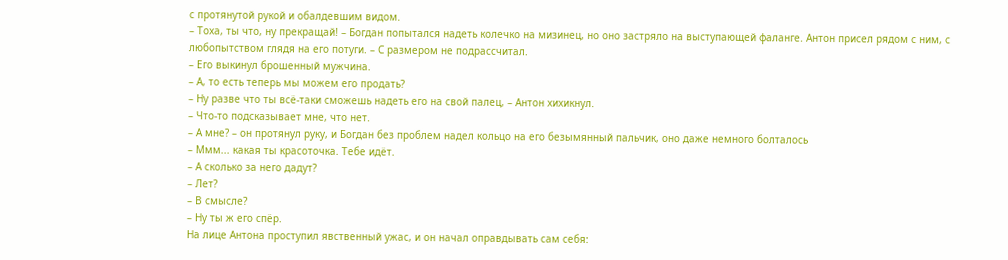с протянутой рукой и обалдевшим видом.
– Тоха, ты что, ну прекращай! – Богдан попытался надеть колечко на мизинец, но оно застряло на выступающей фаланге. Антон присел рядом с ним, с любопытством глядя на его потуги. – С размером не подрассчитал.
– Его выкинул брошенный мужчина.
– А, то есть теперь мы можем его продать?
– Ну разве что ты всё-таки сможешь надеть его на свой палец, – Антон хихикнул.
– Что-то подсказывает мне, что нет.
– А мне? – он протянул руку, и Богдан без проблем надел кольцо на его безымянный пальчик, оно даже немного болталось
– Ммм... какая ты красоточка. Тебе идёт.
– А сколько за него дадут?
– Лет?
– В смысле?
– Ну ты ж его спёр.
На лице Антона проступил явственный ужас, и он начал оправдывать сам себя: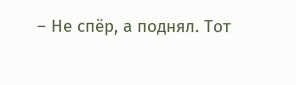– Не спёр, а поднял. Тот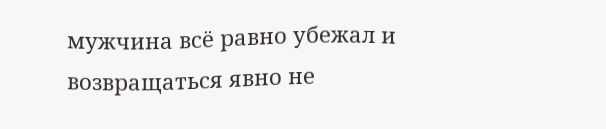мужчина всё равно убежал и возвращаться явно не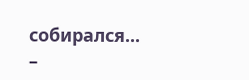собирался...
–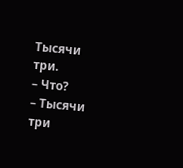Тысячи три.
– Что?
– Тысячи три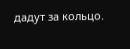дадут за кольцо.